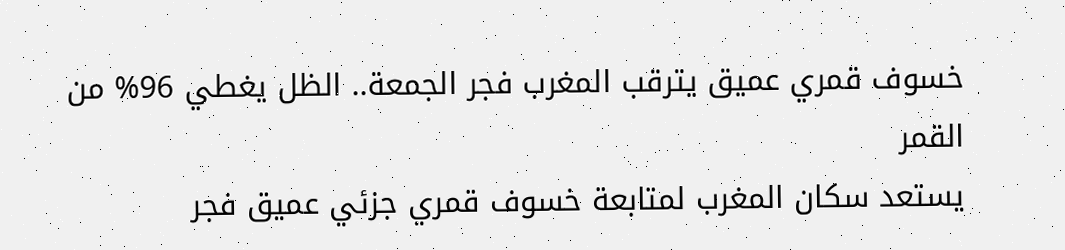خسوف قمري عميق يترقب المغرب فجر الجمعة.. الظل يغطي 96% من القمر
يستعد سكان المغرب لمتابعة خسوف قمري جزئي عميق فجر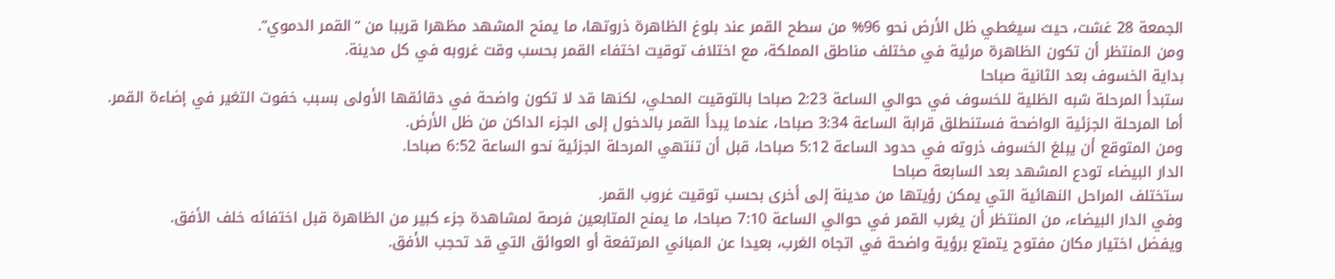الجمعة 28 غشت، حيث سيغطي ظل الأرض نحو 96% من سطح القمر عند بلوغ الظاهرة ذروتها، ما يمنح المشهد مظهرا قريبا من “القمر الدموي”.
ومن المنتظر أن تكون الظاهرة مرئية في مختلف مناطق المملكة، مع اختلاف توقيت اختفاء القمر بحسب وقت غروبه في كل مدينة.
بداية الخسوف بعد الثانية صباحا
ستبدأ المرحلة شبه الظلية للخسوف في حوالي الساعة 2:23 صباحا بالتوقيت المحلي، لكنها قد لا تكون واضحة في دقائقها الأولى بسبب خفوت التغير في إضاءة القمر.
أما المرحلة الجزئية الواضحة فستنطلق قرابة الساعة 3:34 صباحا، عندما يبدأ القمر بالدخول إلى الجزء الداكن من ظل الأرض.
ومن المتوقع أن يبلغ الخسوف ذروته في حدود الساعة 5:12 صباحا، قبل أن تنتهي المرحلة الجزئية نحو الساعة 6:52 صباحا.
الدار البيضاء تودع المشهد بعد السابعة صباحا
ستختلف المراحل النهائية التي يمكن رؤيتها من مدينة إلى أخرى بحسب توقيت غروب القمر.
وفي الدار البيضاء، من المنتظر أن يغرب القمر في حوالي الساعة 7:10 صباحا، ما يمنح المتابعين فرصة لمشاهدة جزء كبير من الظاهرة قبل اختفائه خلف الأفق.
ويفضل اختيار مكان مفتوح يتمتع برؤية واضحة في اتجاه الغرب، بعيدا عن المباني المرتفعة أو العوائق التي قد تحجب الأفق.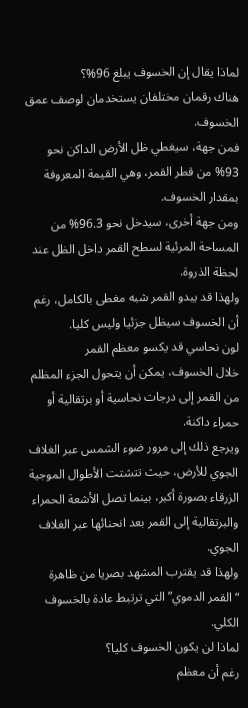لماذا يقال إن الخسوف يبلغ 96%؟
هناك رقمان مختلفان يستخدمان لوصف عمق الخسوف.
فمن جهة، سيغطي ظل الأرض الداكن نحو 93% من قطر القمر، وهي القيمة المعروفة بمقدار الخسوف.
ومن جهة أخرى، سيدخل نحو 96.3% من المساحة المرئية لسطح القمر داخل الظل عند لحظة الذروة.
ولهذا قد يبدو القمر شبه مغطى بالكامل، رغم أن الخسوف سيظل جزئيا وليس كليا.
لون نحاسي قد يكسو معظم القمر
خلال الخسوف، يمكن أن يتحول الجزء المظلم من القمر إلى درجات نحاسية أو برتقالية أو حمراء داكنة.
ويرجع ذلك إلى مرور ضوء الشمس عبر الغلاف الجوي للأرض، حيث تتشتت الأطوال الموجية الزرقاء بصورة أكبر، بينما تصل الأشعة الحمراء والبرتقالية إلى القمر بعد انحنائها عبر الغلاف الجوي.
ولهذا قد يقترب المشهد بصريا من ظاهرة “القمر الدموي” التي ترتبط عادة بالخسوف الكلي.
لماذا لن يكون الخسوف كليا؟
رغم أن معظم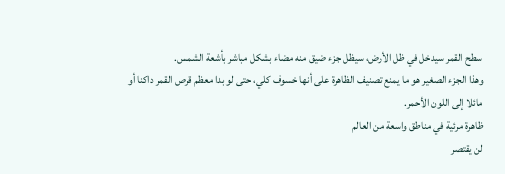سطح القمر سيدخل في ظل الأرض، سيظل جزء ضيق منه مضاء بشكل مباشر بأشعة الشمس.
وهذا الجزء الصغير هو ما يمنع تصنيف الظاهرة على أنها خسوف كلي، حتى لو بدا معظم قرص القمر داكنا أو مائلا إلى اللون الأحمر.
ظاهرة مرئية في مناطق واسعة من العالم
لن يقتصر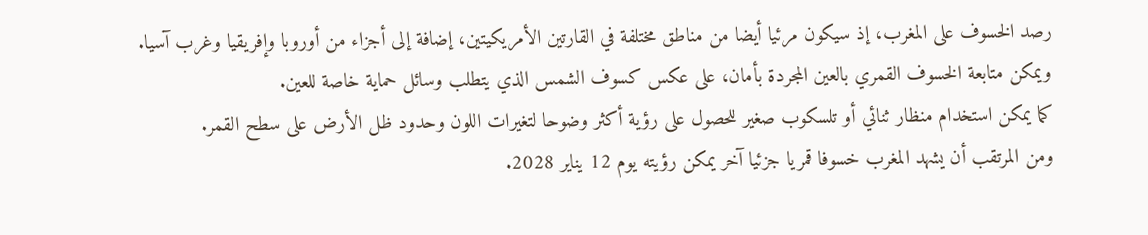رصد الخسوف على المغرب، إذ سيكون مرئيا أيضا من مناطق مختلفة في القارتين الأمريكيتين، إضافة إلى أجزاء من أوروبا وإفريقيا وغرب آسيا.
ويمكن متابعة الخسوف القمري بالعين المجردة بأمان، على عكس كسوف الشمس الذي يتطلب وسائل حماية خاصة للعين.
كما يمكن استخدام منظار ثنائي أو تلسكوب صغير للحصول على رؤية أكثر وضوحا لتغيرات اللون وحدود ظل الأرض على سطح القمر.
ومن المرتقب أن يشهد المغرب خسوفا قمريا جزئيا آخر يمكن رؤيته يوم 12 يناير 2028.